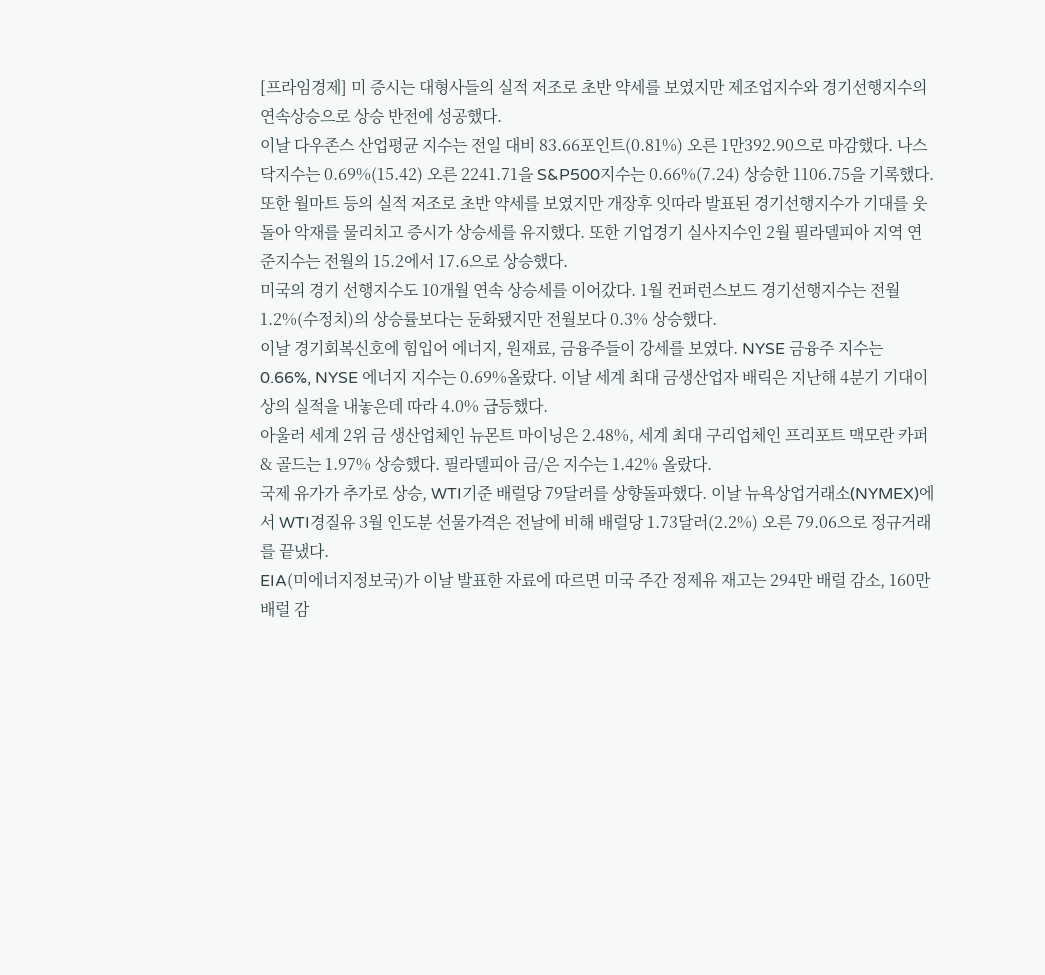[프라임경제] 미 증시는 대형사들의 실적 저조로 초반 약세를 보였지만 제조업지수와 경기선행지수의 연속상승으로 상승 반전에 성공했다.
이날 다우존스 산업평균 지수는 전일 대비 83.66포인트(0.81%) 오른 1만392.90으로 마감했다. 나스닥지수는 0.69%(15.42) 오른 2241.71을 S&P500지수는 0.66%(7.24) 상승한 1106.75을 기록했다.
또한 월마트 등의 실적 저조로 초반 약세를 보였지만 개장후 잇따라 발표된 경기선행지수가 기대를 웃돌아 악재를 물리치고 증시가 상승세를 유지했다. 또한 기업경기 실사지수인 2월 필라델피아 지역 연준지수는 전월의 15.2에서 17.6으로 상승했다.
미국의 경기 선행지수도 10개월 연속 상승세를 이어갔다. 1월 컨퍼런스보드 경기선행지수는 전월 1.2%(수정치)의 상승률보다는 둔화됐지만 전월보다 0.3% 상승했다.
이날 경기회복신호에 힘입어 에너지, 원재료, 금융주들이 강세를 보였다. NYSE 금융주 지수는 0.66%, NYSE 에너지 지수는 0.69%올랐다. 이날 세계 최대 금생산업자 배릭은 지난해 4분기 기대이상의 실적을 내놓은데 따라 4.0% 급등했다.
아울러 세계 2위 금 생산업체인 뉴몬트 마이닝은 2.48%, 세계 최대 구리업체인 프리포트 맥모란 카퍼 & 골드는 1.97% 상승했다. 필라델피아 금/은 지수는 1.42% 올랐다.
국제 유가가 추가로 상승, WTI기준 배럴당 79달러를 상향돌파했다. 이날 뉴욕상업거래소(NYMEX)에서 WTI경질유 3월 인도분 선물가격은 전날에 비해 배럴당 1.73달러(2.2%) 오른 79.06으로 정규거래를 끝냈다.
EIA(미에너지정보국)가 이날 발표한 자료에 따르면 미국 주간 정제유 재고는 294만 배럴 감소, 160만 배럴 감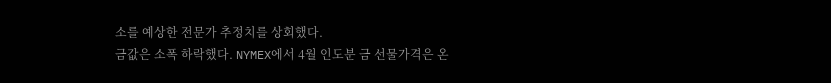소를 예상한 전문가 추정치를 상회했다.
금값은 소폭 하락했다. NYMEX에서 4월 인도분 금 선물가격은 온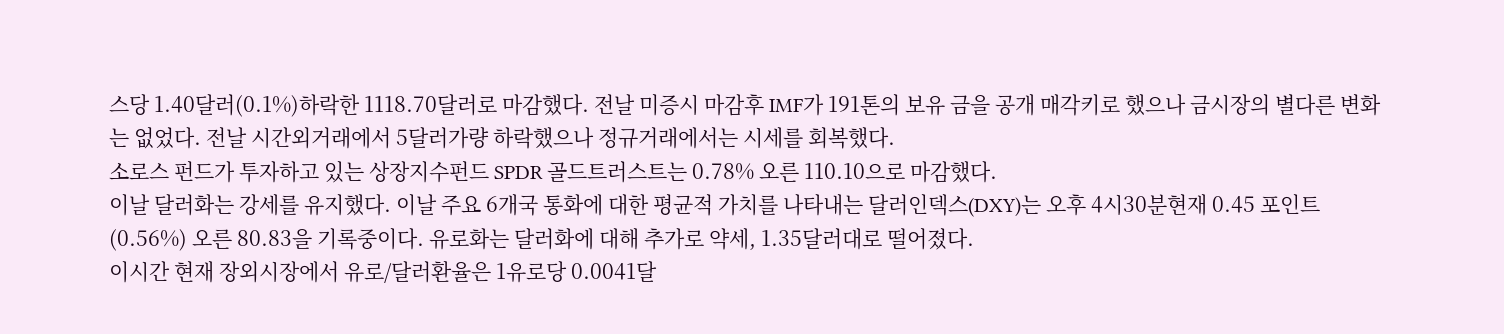스당 1.40달러(0.1%)하락한 1118.70달러로 마감했다. 전날 미증시 마감후 IMF가 191톤의 보유 금을 공개 매각키로 했으나 금시장의 별다른 변화는 없었다. 전날 시간외거래에서 5달러가량 하락했으나 정규거래에서는 시세를 회복했다.
소로스 펀드가 투자하고 있는 상장지수펀드 SPDR 골드트러스트는 0.78% 오른 110.10으로 마감했다.
이날 달러화는 강세를 유지했다. 이날 주요 6개국 통화에 대한 평균적 가치를 나타내는 달러인덱스(DXY)는 오후 4시30분현재 0.45 포인트(0.56%) 오른 80.83을 기록중이다. 유로화는 달러화에 대해 추가로 약세, 1.35달러대로 떨어졌다.
이시간 현재 장외시장에서 유로/달러환율은 1유로당 0.0041달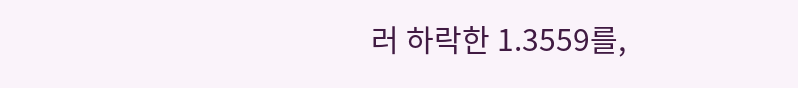러 하락한 1.3559를,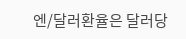엔/달러환율은 달러당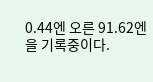0.44엔 오른 91.62엔을 기록중이다.